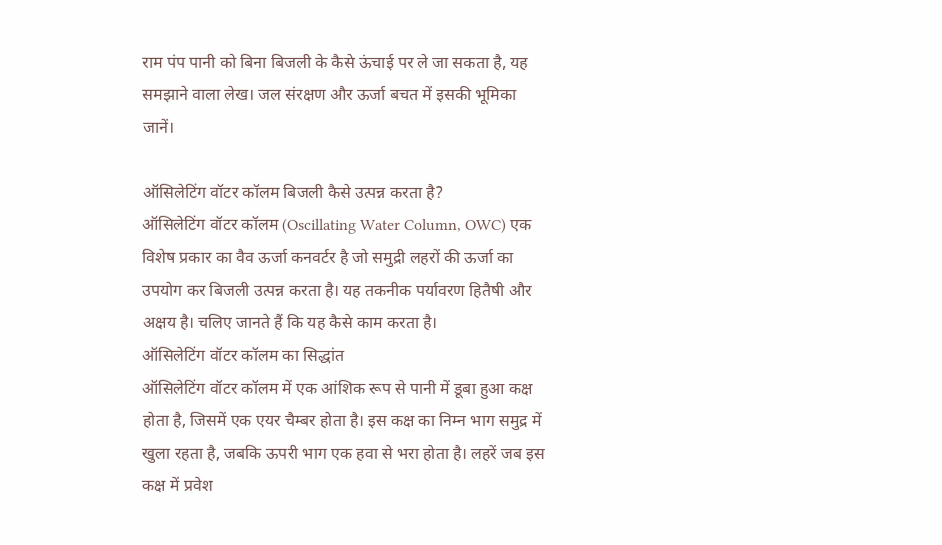राम पंप पानी को बिना बिजली के कैसे ऊंचाई पर ले जा सकता है, यह समझाने वाला लेख। जल संरक्षण और ऊर्जा बचत में इसकी भूमिका जानें।

ऑसिलेटिंग वॉटर कॉलम बिजली कैसे उत्पन्न करता है?
ऑसिलेटिंग वॉटर कॉलम (Oscillating Water Column, OWC) एक विशेष प्रकार का वैव ऊर्जा कनवर्टर है जो समुद्री लहरों की ऊर्जा का उपयोग कर बिजली उत्पन्न करता है। यह तकनीक पर्यावरण हितैषी और अक्षय है। चलिए जानते हैं कि यह कैसे काम करता है।
ऑसिलेटिंग वॉटर कॉलम का सिद्धांत
ऑसिलेटिंग वॉटर कॉलम में एक आंशिक रूप से पानी में डूबा हुआ कक्ष होता है, जिसमें एक एयर चैम्बर होता है। इस कक्ष का निम्न भाग समुद्र में खुला रहता है, जबकि ऊपरी भाग एक हवा से भरा होता है। लहरें जब इस कक्ष में प्रवेश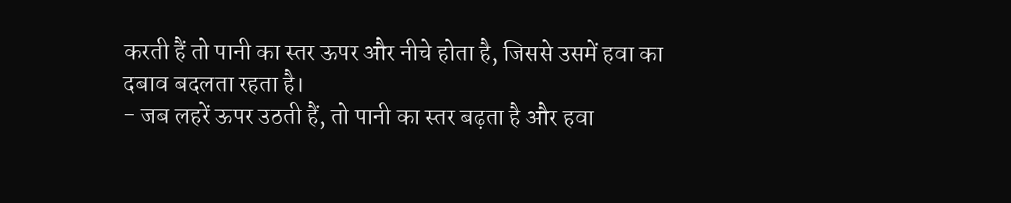करती हैं तो पानी का स्तर ऊपर और नीचे होता है, जिससे उसमें हवा का दबाव बदलता रहता है।
- जब लहरें ऊपर उठती हैं, तो पानी का स्तर बढ़ता है और हवा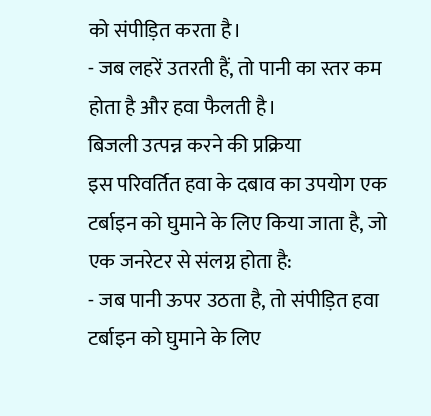को संपीड़ित करता है।
- जब लहरें उतरती हैं, तो पानी का स्तर कम होता है और हवा फैलती है।
बिजली उत्पन्न करने की प्रक्रिया
इस परिवर्तित हवा के दबाव का उपयोग एक टर्बाइन को घुमाने के लिए किया जाता है, जो एक जनरेटर से संलग्न होता है:
- जब पानी ऊपर उठता है, तो संपीड़ित हवा टर्बाइन को घुमाने के लिए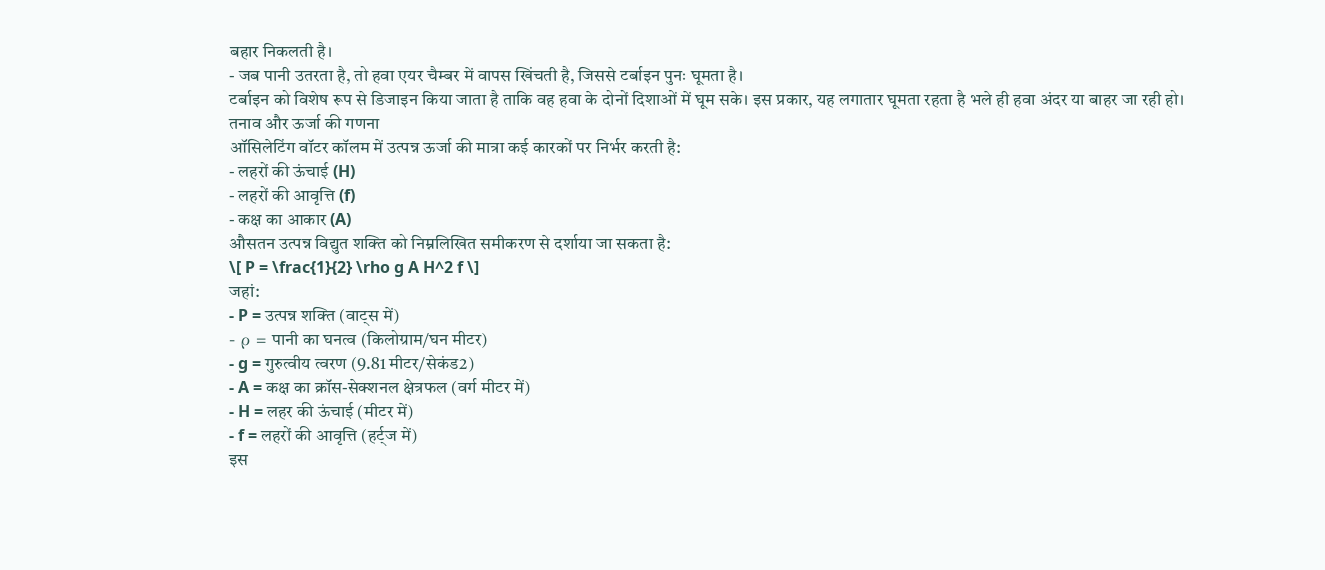बहार निकलती है।
- जब पानी उतरता है, तो हवा एयर चैम्बर में वापस खिंचती है, जिससे टर्बाइन पुनः घूमता है।
टर्बाइन को विशेष रूप से डिजाइन किया जाता है ताकि वह हवा के दोनों दिशाओं में घूम सके। इस प्रकार, यह लगातार घूमता रहता है भले ही हवा अंदर या बाहर जा रही हो।
तनाव और ऊर्जा की गणना
ऑसिलेटिंग वॉटर कॉलम में उत्पन्न ऊर्जा की मात्रा कई कारकों पर निर्भर करती है:
- लहरों की ऊंचाई (H)
- लहरों की आवृत्ति (f)
- कक्ष का आकार (A)
औसतन उत्पन्न विद्युत शक्ति को निम्नलिखित समीकरण से दर्शाया जा सकता है:
\[ P = \frac{1}{2} \rho g A H^2 f \]
जहां:
- P = उत्पन्न शक्ति (वाट्स में)
- ρ = पानी का घनत्व (किलोग्राम/घन मीटर)
- g = गुरुत्वीय त्वरण (9.81 मीटर/सेकंड2)
- A = कक्ष का क्रॉस-सेक्शनल क्षेत्रफल (वर्ग मीटर में)
- H = लहर की ऊंचाई (मीटर में)
- f = लहरों की आवृत्ति (हर्ट्ज में)
इस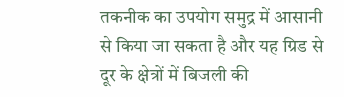तकनीक का उपयोग समुद्र में आसानी से किया जा सकता है और यह ग्रिड से दूर के क्षेत्रों में बिजली की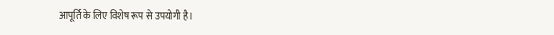आपूर्ति के लिए विशेष रूप से उपयोगी है।